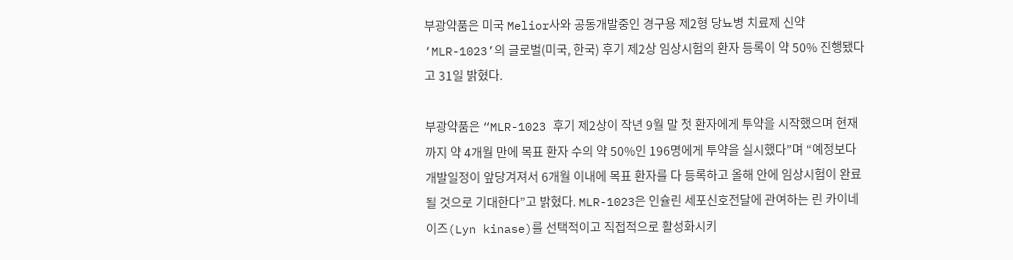부광약품은 미국 Melior사와 공동개발중인 경구용 제2형 당뇨병 치료제 신약 ‘MLR-1023’의 글로벌(미국, 한국) 후기 제2상 임상시험의 환자 등록이 약 50% 진행됐다고 31일 밝혔다.

부광약품은 “MLR-1023 후기 제2상이 작년 9월 말 첫 환자에게 투약을 시작했으며 현재까지 약 4개월 만에 목표 환자 수의 약 50%인 196명에게 투약을 실시했다”며 “예정보다 개발일정이 앞당겨져서 6개월 이내에 목표 환자를 다 등록하고 올해 안에 임상시험이 완료될 것으로 기대한다”고 밝혔다. MLR-1023은 인슐린 세포신호전달에 관여하는 린 카이네이즈(Lyn kinase)를 선택적이고 직접적으로 활성화시키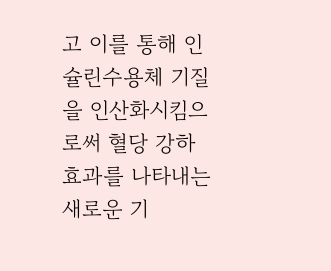고 이를 통해 인슐린수용체 기질을 인산화시킴으로써 혈당 강하 효과를 나타내는 새로운 기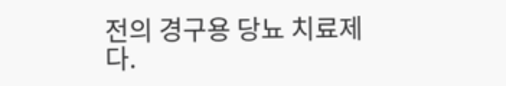전의 경구용 당뇨 치료제다.